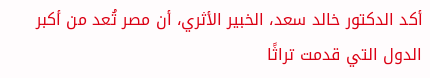أكد الدكتور خالد سعد، الخبير الأثري، أن مصر تُعد من أكبر الدول التي قدمت تراثًا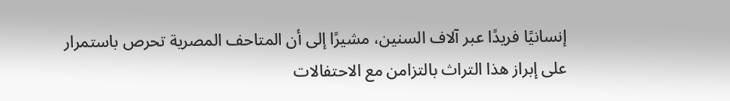إنسانيًا فريدًا عبر آلاف السنين، مشيرًا إلى أن المتاحف المصرية تحرص باستمرار على إبراز هذا التراث بالتزامن مع الاحتفالات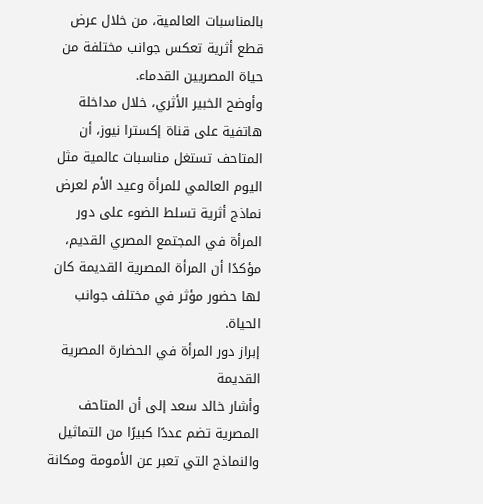بالمناسبات العالمية، من خلال عرض قطع أثرية تعكس جوانب مختلفة من حياة المصريين القدماء.
وأوضح الخبير الأثري، خلال مداخلة هاتفية على قناة إكسترا نيوز، أن المتاحف تستغل مناسبات عالمية مثل اليوم العالمي للمرأة وعيد الأم لعرض نماذج أثرية تسلط الضوء على دور المرأة في المجتمع المصري القديم، مؤكدًا أن المرأة المصرية القديمة كان لها حضور مؤثر في مختلف جوانب الحياة.
إبراز دور المرأة في الحضارة المصرية القديمة
وأشار خالد سعد إلى أن المتاحف المصرية تضم عددًا كبيرًا من التماثيل والنماذج التي تعبر عن الأمومة ومكانة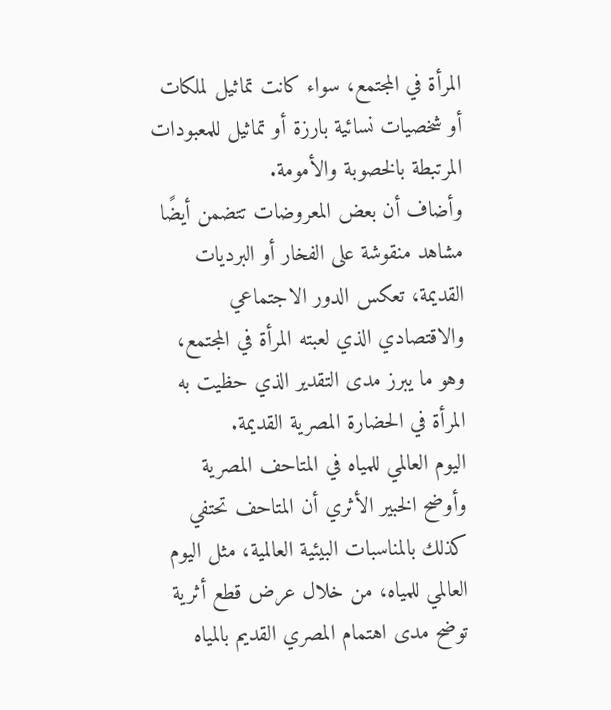المرأة في المجتمع، سواء كانت تماثيل لملكات أو شخصيات نسائية بارزة أو تماثيل للمعبودات المرتبطة بالخصوبة والأمومة.
وأضاف أن بعض المعروضات تتضمن أيضًا مشاهد منقوشة على الفخار أو البرديات القديمة، تعكس الدور الاجتماعي والاقتصادي الذي لعبته المرأة في المجتمع، وهو ما يبرز مدى التقدير الذي حظيت به المرأة في الحضارة المصرية القديمة.
اليوم العالمي للمياه في المتاحف المصرية
وأوضح الخبير الأثري أن المتاحف تحتفي كذلك بالمناسبات البيئية العالمية، مثل اليوم العالمي للمياه، من خلال عرض قطع أثرية توضح مدى اهتمام المصري القديم بالمياه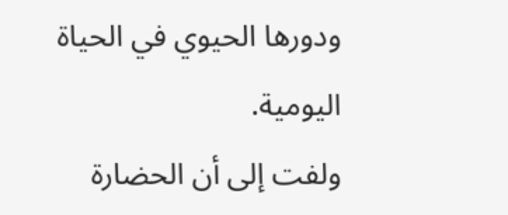ودورها الحيوي في الحياة اليومية.
ولفت إلى أن الحضارة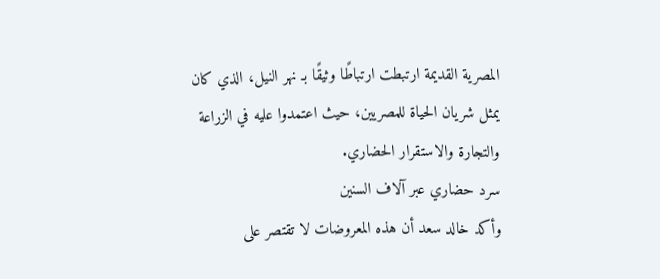المصرية القديمة ارتبطت ارتباطًا وثيقًا بـ نهر النيل، الذي كان يمثل شريان الحياة للمصريين، حيث اعتمدوا عليه في الزراعة والتجارة والاستقرار الحضاري.
سرد حضاري عبر آلاف السنين
وأكد خالد سعد أن هذه المعروضات لا تقتصر على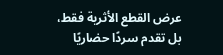عرض القطع الأثرية فقط، بل تقدم سردًا حضاريًا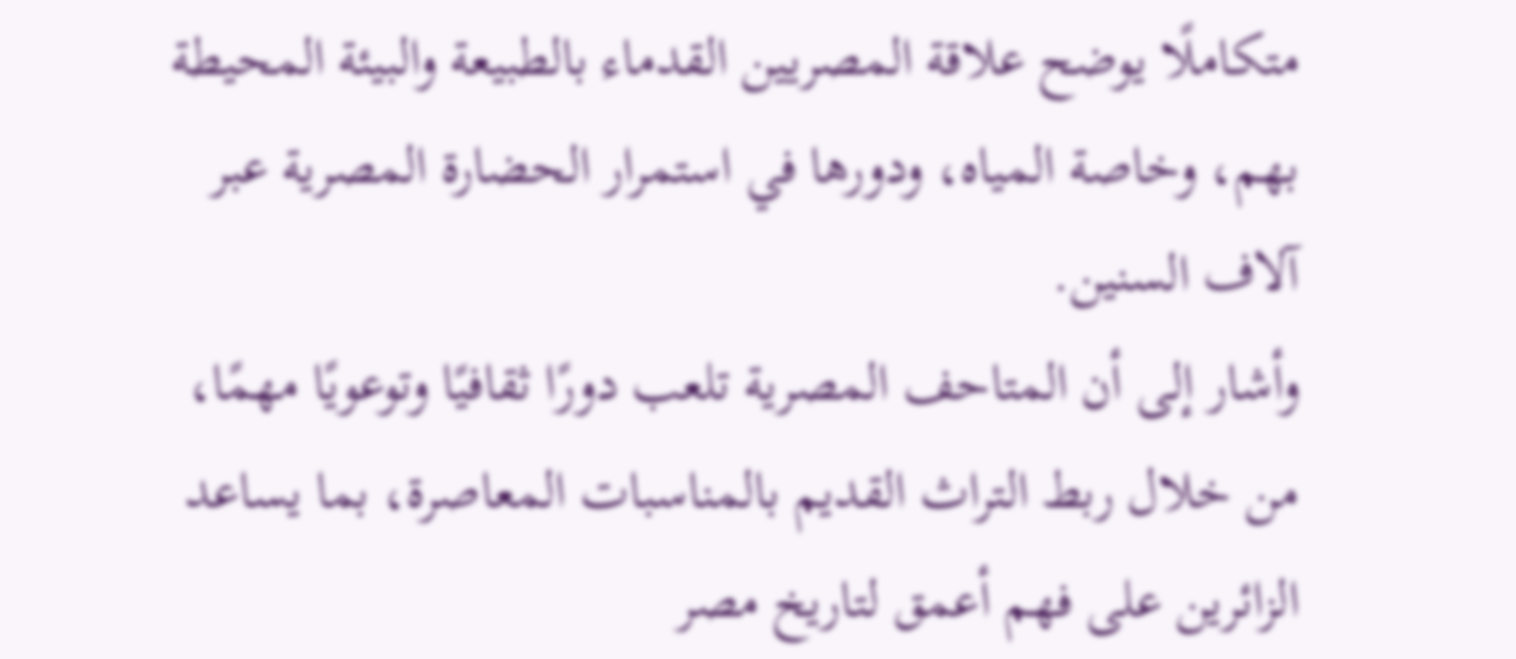متكاملًا يوضح علاقة المصريين القدماء بالطبيعة والبيئة المحيطة بهم، وخاصة المياه، ودورها في استمرار الحضارة المصرية عبر آلاف السنين.
وأشار إلى أن المتاحف المصرية تلعب دورًا ثقافيًا وتوعويًا مهمًا، من خلال ربط التراث القديم بالمناسبات المعاصرة، بما يساعد الزائرين على فهم أعمق لتاريخ مصر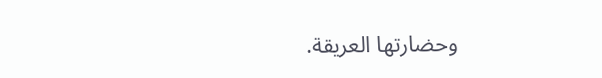وحضارتها العريقة.